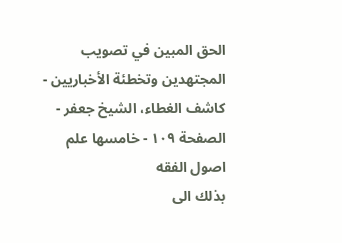الحق المبين في تصويب المجتهدين وتخطئة الأخباريين - كاشف الغطاء، الشيخ جعفر - الصفحة ١٠٩ - خامسها علم اصول الفقه
بذلك الى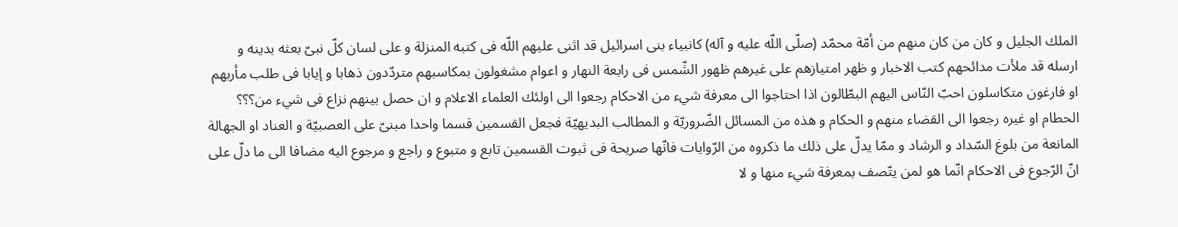الملك الجليل و كان من كان منهم من أمّة محمّد (صلّى اللّه عليه و آله) كانبياء بنى اسرائيل قد اثنى عليهم اللّه فى كتبه المنزلة و على لسان كلّ نبىّ بعثه بدينه و ارسله قد ملأت مدائحهم كتب الاخبار و ظهر امتيازهم على غيرهم ظهور الشّمس فى رابعة النهار و اعوام مشغولون بمكاسبهم متردّدون ذهابا و إيابا فى طلب مأربهم او فارغون متكاسلون احبّ النّاس اليهم البطّالون اذا احتاجوا الى معرفة شيء من الاحكام رجعوا الى اولئك العلماء الاعلام و ان حصل بينهم نزاع فى شيء من؟؟؟ الحطام او غيره رجعوا الى القضاء منهم و الحكام و هذه من المسائل الضّروريّة و المطالب البديهيّة فجعل القسمين قسما واحدا مبنىّ على العصبيّة و العناد او الجهالة المانعة من بلوغ السّداد و الرشاد و ممّا يدلّ على ذلك ما ذكروه من الرّوايات فانّها صريحة فى ثبوت القسمين تابع و متبوع و راجع و مرجوع اليه مضافا الى ما دلّ على انّ الرّجوع فى الاحكام انّما هو لمن يتّصف بمعرفة شيء منها و لا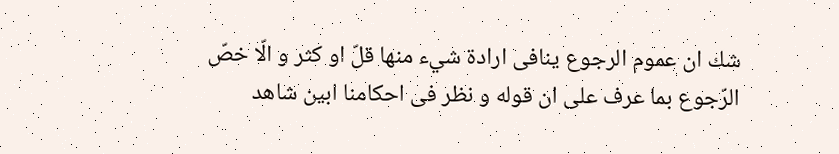شك ان عموم الرجوع ينافى ارادة شيء منها قلّ او كثر و الّا خصّ الرّجوع بما عرف على ان قوله و نظر فى احكامنا ابين شاهد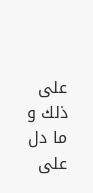على ذلك و ما دل على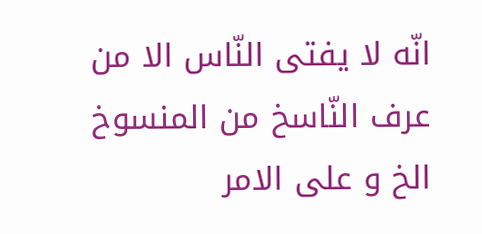انّه لا يفتى النّاس الا من عرف النّاسخ من المنسوخ الخ و على الامر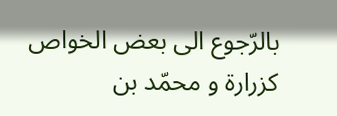بالرّجوع الى بعض الخواص كزرارة و محمّد بن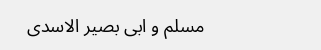مسلم و ابى بصير الاسدى